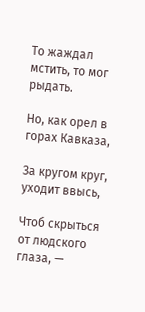То жаждал мстить, то мог рыдать.

Но, как орел в горах Кавказа,

За кругом круг, уходит ввысь,

Чтоб скрыться от людского глаза, —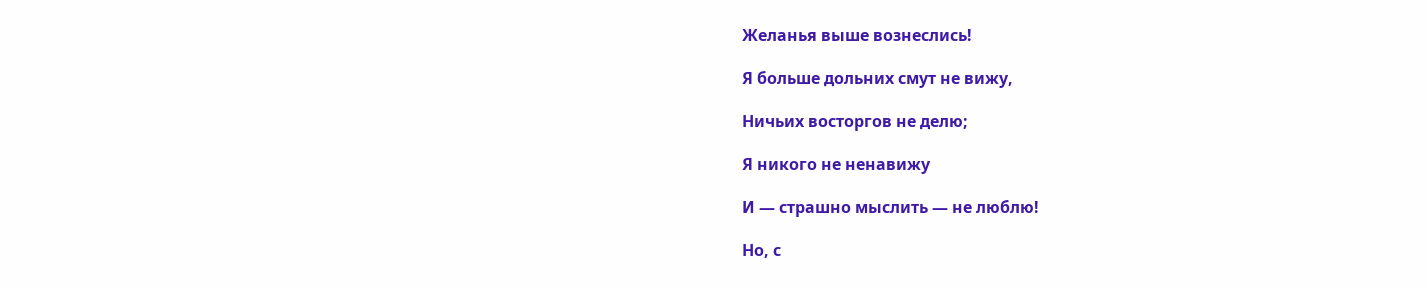Желанья выше вознеслись!

Я больше дольних смут не вижу,

Ничьих восторгов не делю;

Я никого не ненавижу

И — страшно мыслить — не люблю!

Но, с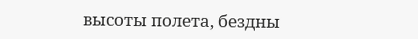высоты полета, бездны